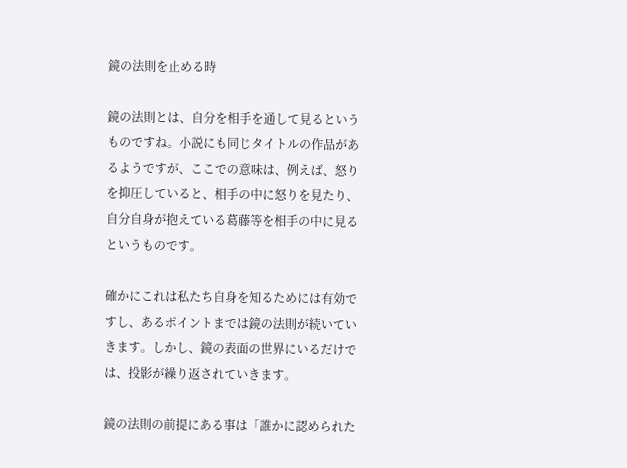鏡の法則を止める時

鏡の法則とは、自分を相手を通して見るというものですね。小説にも同じタイトルの作品があるようですが、ここでの意味は、例えば、怒りを抑圧していると、相手の中に怒りを見たり、自分自身が抱えている葛藤等を相手の中に見るというものです。

確かにこれは私たち自身を知るためには有効ですし、あるポイントまでは鏡の法則が続いていきます。しかし、鏡の表面の世界にいるだけでは、投影が繰り返されていきます。

鏡の法則の前提にある事は「誰かに認められた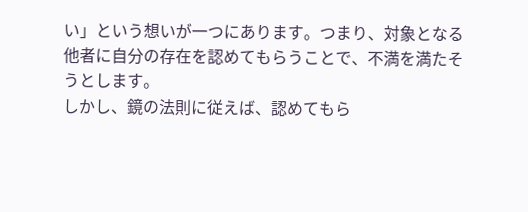い」という想いが一つにあります。つまり、対象となる他者に自分の存在を認めてもらうことで、不満を満たそうとします。
しかし、鏡の法則に従えば、認めてもら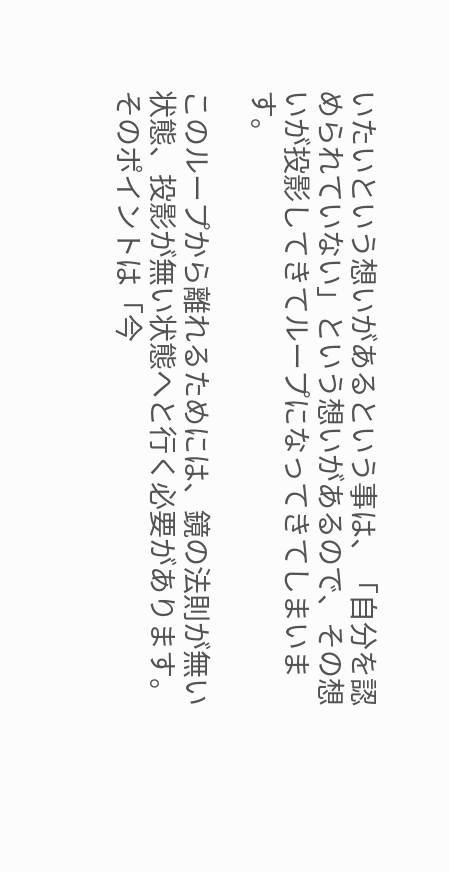いたいという想いがあるという事は、「自分を認められていない」という想いがあるので、その想いが投影してきてループになってきてしまいます。

このループから離れるためには、鏡の法則が無い状態、投影が無い状態へと行く必要があります。そのポイントは「今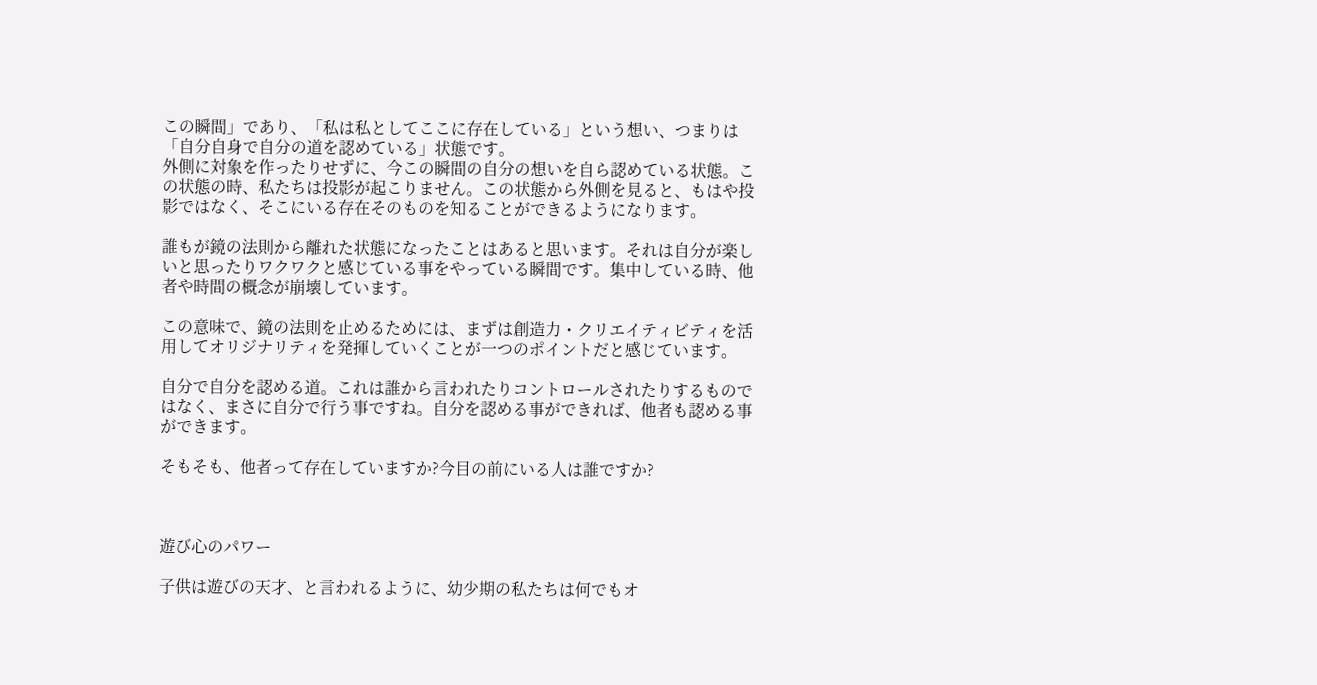この瞬間」であり、「私は私としてここに存在している」という想い、つまりは「自分自身で自分の道を認めている」状態です。
外側に対象を作ったりせずに、今この瞬間の自分の想いを自ら認めている状態。この状態の時、私たちは投影が起こりません。この状態から外側を見ると、もはや投影ではなく、そこにいる存在そのものを知ることができるようになります。

誰もが鏡の法則から離れた状態になったことはあると思います。それは自分が楽しいと思ったりワクワクと感じている事をやっている瞬間です。集中している時、他者や時間の概念が崩壊しています。

この意味で、鏡の法則を止めるためには、まずは創造力・クリエイティビティを活用してオリジナリティを発揮していくことが一つのポイントだと感じています。

自分で自分を認める道。これは誰から言われたりコントロールされたりするものではなく、まさに自分で行う事ですね。自分を認める事ができれば、他者も認める事ができます。

そもそも、他者って存在していますか?今目の前にいる人は誰ですか?



遊び心のパワー

子供は遊びの天才、と言われるように、幼少期の私たちは何でもオ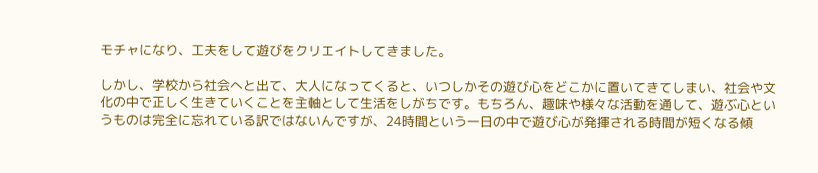モチャになり、工夫をして遊びをクリエイトしてきました。

しかし、学校から社会へと出て、大人になってくると、いつしかその遊び心をどこかに置いてきてしまい、社会や文化の中で正しく生きていくことを主軸として生活をしがちです。もちろん、趣味や様々な活動を通して、遊ぶ心というものは完全に忘れている訳ではないんですが、24時間という一日の中で遊び心が発揮される時間が短くなる傾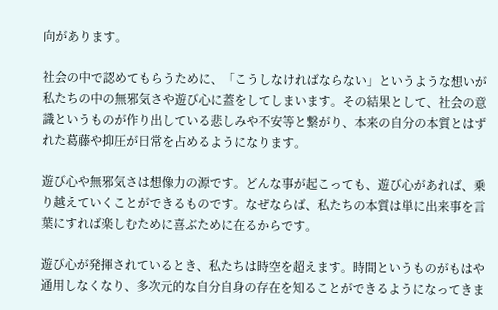向があります。

社会の中で認めてもらうために、「こうしなければならない」というような想いが私たちの中の無邪気さや遊び心に蓋をしてしまいます。その結果として、社会の意識というものが作り出している悲しみや不安等と繋がり、本来の自分の本質とはずれた葛藤や抑圧が日常を占めるようになります。

遊び心や無邪気さは想像力の源です。どんな事が起こっても、遊び心があれば、乗り越えていくことができるものです。なぜならば、私たちの本質は単に出来事を言葉にすれば楽しむために喜ぶために在るからです。

遊び心が発揮されているとき、私たちは時空を超えます。時間というものがもはや通用しなくなり、多次元的な自分自身の存在を知ることができるようになってきま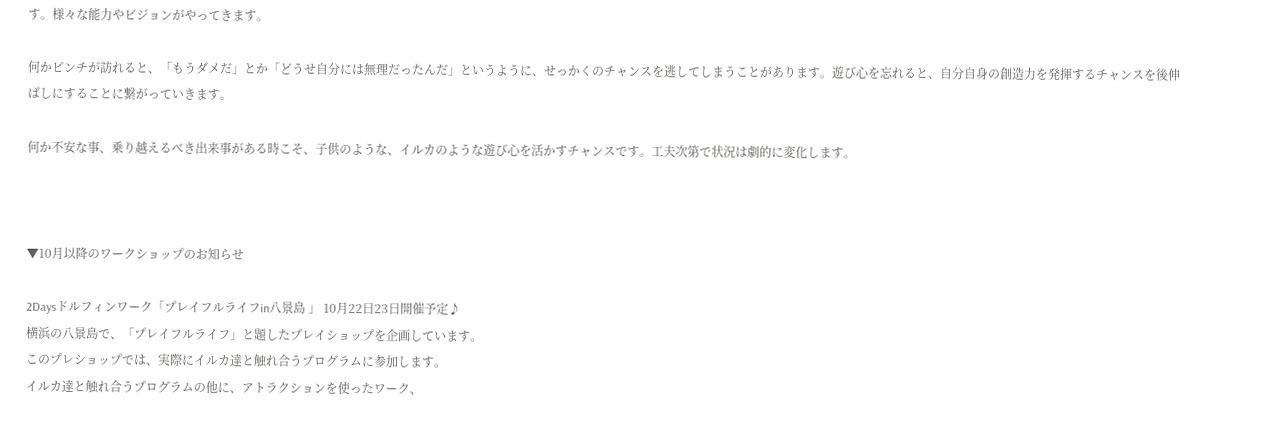す。様々な能力やビジョンがやってきます。

何かピンチが訪れると、「もうダメだ」とか「どうせ自分には無理だったんだ」というように、せっかくのチャンスを逃してしまうことがあります。遊び心を忘れると、自分自身の創造力を発揮するチャンスを後伸ばしにすることに繋がっていきます。

何か不安な事、乗り越えるべき出来事がある時こそ、子供のような、イルカのような遊び心を活かすチャンスです。工夫次第で状況は劇的に変化します。



▼10月以降のワークショップのお知らせ

2Daysドルフィンワーク「プレイフルライフin八景島 」 10月22日23日開催予定♪
横浜の八景島で、「プレイフルライフ」と題したプレイショップを企画しています。
このプレショップでは、実際にイルカ達と触れ合うプログラムに参加します。
イルカ達と触れ合うプログラムの他に、アトラクションを使ったワーク、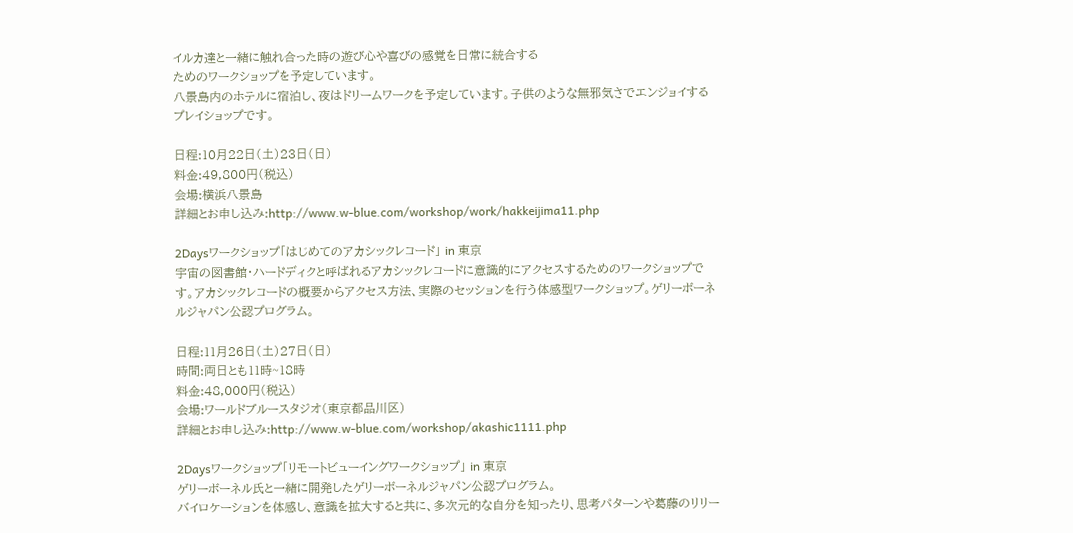イルカ達と一緒に触れ合った時の遊び心や喜びの感覚を日常に統合する
ためのワークショップを予定しています。
八景島内のホテルに宿泊し、夜はドリームワークを予定しています。子供のような無邪気さでエンジョイするプレイショップです。

日程:10月22日(土)23日(日)
料金:49,800円(税込)
会場:横浜八景島
詳細とお申し込み:http://www.w-blue.com/workshop/work/hakkeijima11.php

2Daysワークショップ「はじめてのアカシックレコード」 in 東京
宇宙の図書館・ハードディクと呼ばれるアカシックレコードに意識的にアクセスするためのワークショップです。アカシックレコードの概要からアクセス方法、実際のセッションを行う体感型ワークショップ。ゲリーボーネルジャパン公認プログラム。

日程:11月26日(土)27日(日)
時間:両日とも11時~18時
料金:48,000円(税込)
会場:ワールドブルースタジオ(東京都品川区)
詳細とお申し込み:http://www.w-blue.com/workshop/akashic1111.php

2Daysワークショップ「リモートビューイングワークショップ」 in 東京
ゲリーボーネル氏と一緒に開発したゲリーボーネルジャパン公認プログラム。
バイロケーションを体感し、意識を拡大すると共に、多次元的な自分を知ったり、思考パターンや葛藤のリリー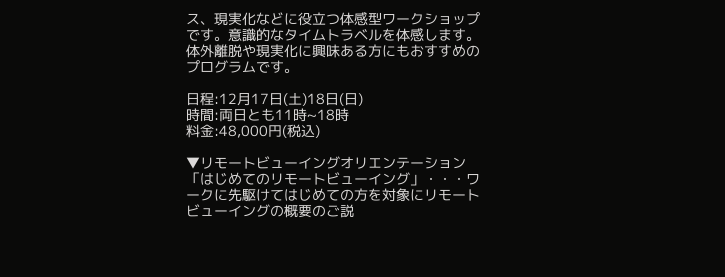ス、現実化などに役立つ体感型ワークショップです。意識的なタイムトラベルを体感します。体外離脱や現実化に興味ある方にもおすすめのプログラムです。

日程:12月17日(土)18日(日)
時間:両日とも11時~18時
料金:48,000円(税込)

▼リモートビューイングオリエンテーション「はじめてのリモートビューイング」・・・ワークに先駆けてはじめての方を対象にリモートビューイングの概要のご説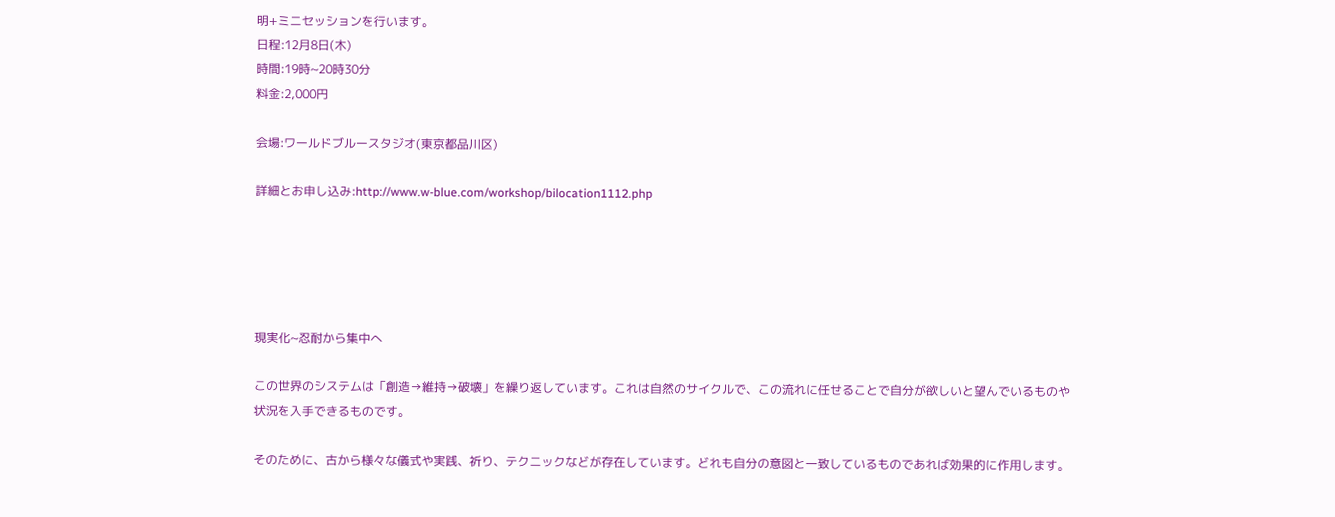明+ミニセッションを行います。
日程:12月8日(木)
時間:19時~20時30分
料金:2,000円

会場:ワールドブルースタジオ(東京都品川区)

詳細とお申し込み:http://www.w-blue.com/workshop/bilocation1112.php





現実化~忍耐から集中へ

この世界のシステムは「創造→維持→破壊」を繰り返しています。これは自然のサイクルで、この流れに任せることで自分が欲しいと望んでいるものや状況を入手できるものです。

そのために、古から様々な儀式や実践、祈り、テクニックなどが存在しています。どれも自分の意図と一致しているものであれば効果的に作用します。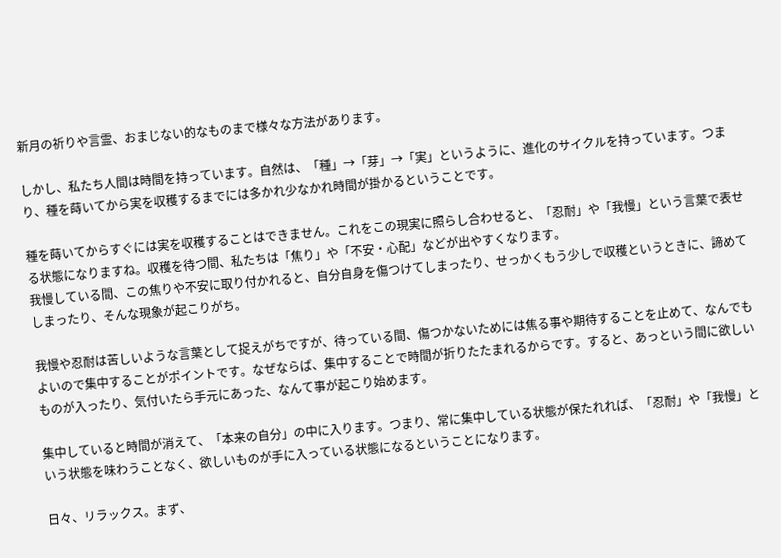新月の祈りや言霊、おまじない的なものまで様々な方法があります。

しかし、私たち人間は時間を持っています。自然は、「種」→「芽」→「実」というように、進化のサイクルを持っています。つまり、種を蒔いてから実を収穫するまでには多かれ少なかれ時間が掛かるということです。

種を蒔いてからすぐには実を収穫することはできません。これをこの現実に照らし合わせると、「忍耐」や「我慢」という言葉で表せる状態になりますね。収穫を待つ間、私たちは「焦り」や「不安・心配」などが出やすくなります。
我慢している間、この焦りや不安に取り付かれると、自分自身を傷つけてしまったり、せっかくもう少しで収穫というときに、諦めてしまったり、そんな現象が起こりがち。

我慢や忍耐は苦しいような言葉として捉えがちですが、待っている間、傷つかないためには焦る事や期待することを止めて、なんでもよいので集中することがポイントです。なぜならば、集中することで時間が折りたたまれるからです。すると、あっという間に欲しいものが入ったり、気付いたら手元にあった、なんて事が起こり始めます。

集中していると時間が消えて、「本来の自分」の中に入ります。つまり、常に集中している状態が保たれれば、「忍耐」や「我慢」という状態を味わうことなく、欲しいものが手に入っている状態になるということになります。

日々、リラックス。まず、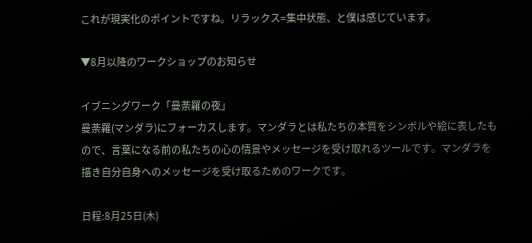これが現実化のポイントですね。リラックス=集中状態、と僕は感じています。

▼8月以降のワークショップのお知らせ

イブニングワーク「曼荼羅の夜」
曼荼羅(マンダラ)にフォーカスします。マンダラとは私たちの本質をシンボルや絵に表したもので、言葉になる前の私たちの心の情景やメッセージを受け取れるツールです。マンダラを描き自分自身へのメッセージを受け取るためのワークです。

日程:8月25日(木)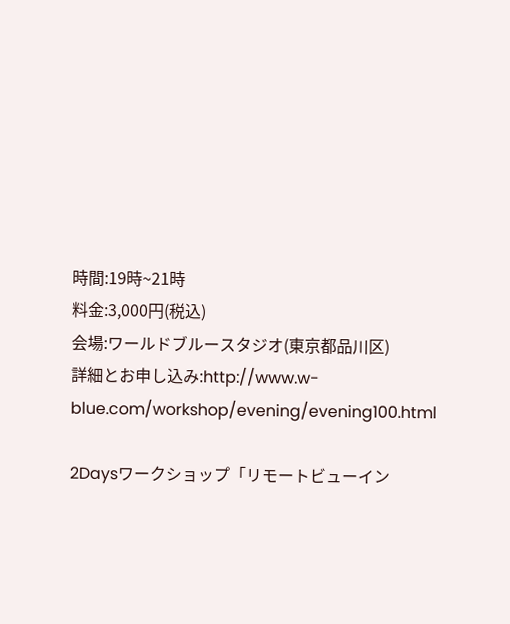時間:19時~21時
料金:3,000円(税込)
会場:ワールドブルースタジオ(東京都品川区)
詳細とお申し込み:http://www.w-blue.com/workshop/evening/evening100.html

2Daysワークショップ「リモートビューイン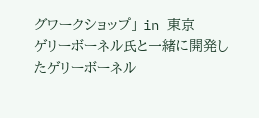グワークショップ」 in 東京
ゲリーボーネル氏と一緒に開発したゲリーボーネル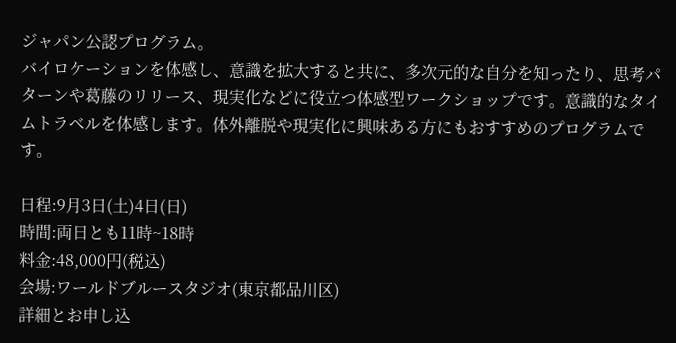ジャパン公認プログラム。
バイロケーションを体感し、意識を拡大すると共に、多次元的な自分を知ったり、思考パターンや葛藤のリリース、現実化などに役立つ体感型ワークショップです。意識的なタイムトラベルを体感します。体外離脱や現実化に興味ある方にもおすすめのプログラムです。

日程:9月3日(土)4日(日)
時間:両日とも11時~18時
料金:48,000円(税込)
会場:ワールドブルースタジオ(東京都品川区)
詳細とお申し込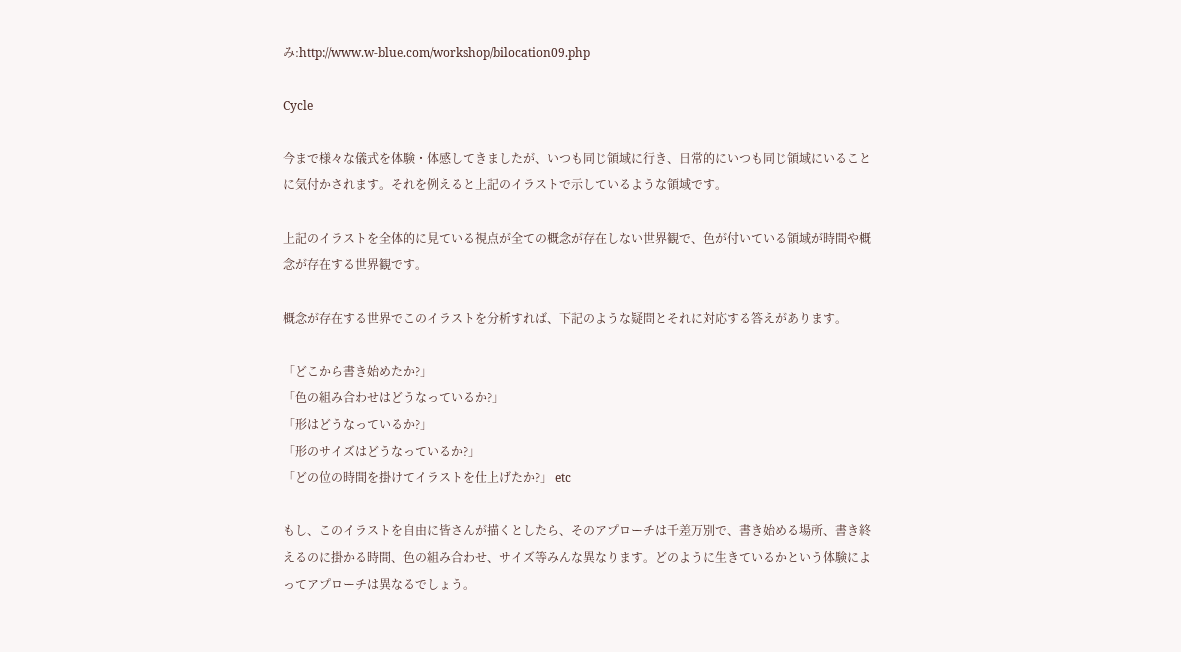み:http://www.w-blue.com/workshop/bilocation09.php

Cycle

今まで様々な儀式を体験・体感してきましたが、いつも同じ領域に行き、日常的にいつも同じ領域にいることに気付かされます。それを例えると上記のイラストで示しているような領域です。

上記のイラストを全体的に見ている視点が全ての概念が存在しない世界観で、色が付いている領域が時間や概念が存在する世界観です。

概念が存在する世界でこのイラストを分析すれば、下記のような疑問とそれに対応する答えがあります。

「どこから書き始めたか?」
「色の組み合わせはどうなっているか?」
「形はどうなっているか?」
「形のサイズはどうなっているか?」
「どの位の時間を掛けてイラストを仕上げたか?」 etc

もし、このイラストを自由に皆さんが描くとしたら、そのアプローチは千差万別で、書き始める場所、書き終えるのに掛かる時間、色の組み合わせ、サイズ等みんな異なります。どのように生きているかという体験によってアプローチは異なるでしょう。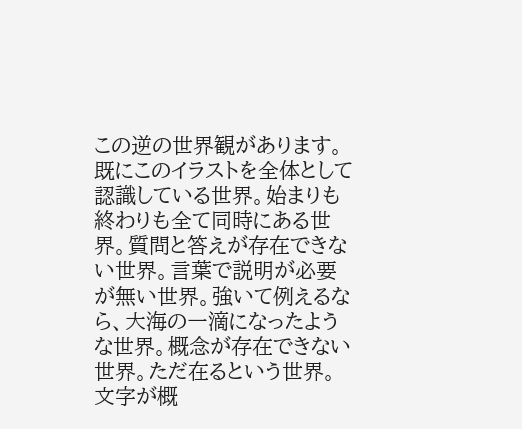この逆の世界観があります。既にこのイラストを全体として認識している世界。始まりも終わりも全て同時にある世界。質問と答えが存在できない世界。言葉で説明が必要が無い世界。強いて例えるなら、大海の一滴になったような世界。概念が存在できない世界。ただ在るという世界。文字が概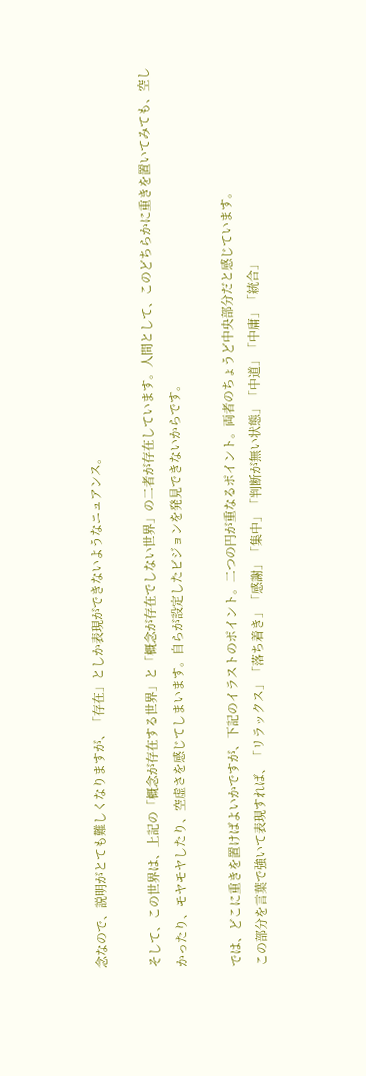念なので、説明がとても難しくなりますが、「存在」としか表現ができないようなニュアンス。

そして、この世界は、上記の「概念が存在する世界」と「概念が存在でしない世界」の二者が存在しています。人間として、このどちらかに重きを置いてみても、空しかったり、モヤモヤしたり、空虚さを感じてしまいます。自らが設定したビジョンを発見できないからです。

では、どこに重きを置けばよいかですが、下記のイラストのポイント。二つの円が重なるポイント。両者のちょうど中央部分だと感じています。
この部分を言葉で強いて表現すれば、「リラックス」「落ち着き」「感謝」「集中」「判断が無い状態」「中道」「中庸」「統合」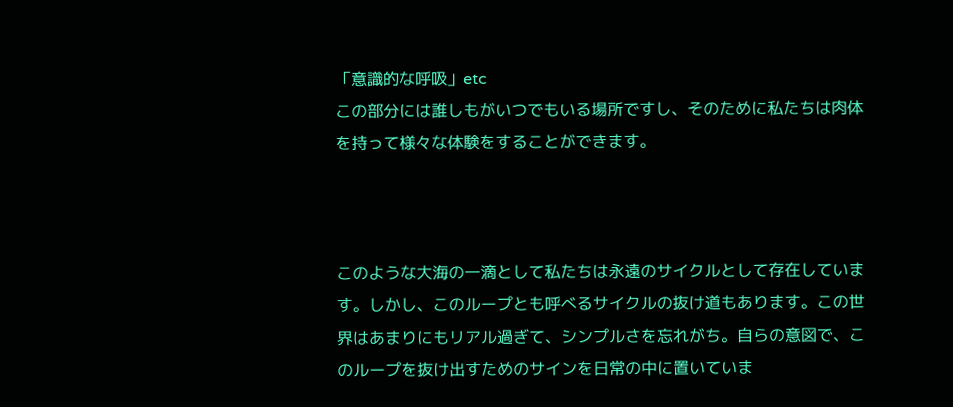「意識的な呼吸」etc
この部分には誰しもがいつでもいる場所ですし、そのために私たちは肉体を持って様々な体験をすることができます。



このような大海の一滴として私たちは永遠のサイクルとして存在しています。しかし、このループとも呼べるサイクルの抜け道もあります。この世界はあまりにもリアル過ぎて、シンプルさを忘れがち。自らの意図で、このループを抜け出すためのサインを日常の中に置いていま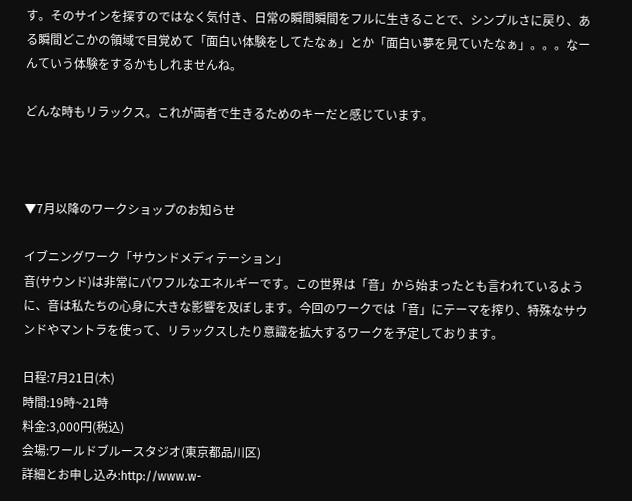す。そのサインを探すのではなく気付き、日常の瞬間瞬間をフルに生きることで、シンプルさに戻り、ある瞬間どこかの領域で目覚めて「面白い体験をしてたなぁ」とか「面白い夢を見ていたなぁ」。。。なーんていう体験をするかもしれませんね。

どんな時もリラックス。これが両者で生きるためのキーだと感じています。



▼7月以降のワークショップのお知らせ

イブニングワーク「サウンドメディテーション」
音(サウンド)は非常にパワフルなエネルギーです。この世界は「音」から始まったとも言われているように、音は私たちの心身に大きな影響を及ぼします。今回のワークでは「音」にテーマを搾り、特殊なサウンドやマントラを使って、リラックスしたり意識を拡大するワークを予定しております。

日程:7月21日(木)
時間:19時~21時
料金:3,000円(税込)
会場:ワールドブルースタジオ(東京都品川区)
詳細とお申し込み:http://www.w-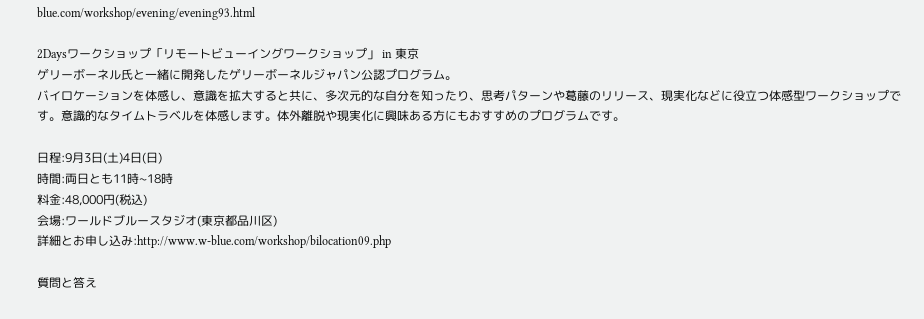blue.com/workshop/evening/evening93.html

2Daysワークショップ「リモートビューイングワークショップ」 in 東京
ゲリーボーネル氏と一緒に開発したゲリーボーネルジャパン公認プログラム。
バイロケーションを体感し、意識を拡大すると共に、多次元的な自分を知ったり、思考パターンや葛藤のリリース、現実化などに役立つ体感型ワークショップです。意識的なタイムトラベルを体感します。体外離脱や現実化に興味ある方にもおすすめのプログラムです。

日程:9月3日(土)4日(日)
時間:両日とも11時~18時
料金:48,000円(税込)
会場:ワールドブルースタジオ(東京都品川区)
詳細とお申し込み:http://www.w-blue.com/workshop/bilocation09.php

質問と答え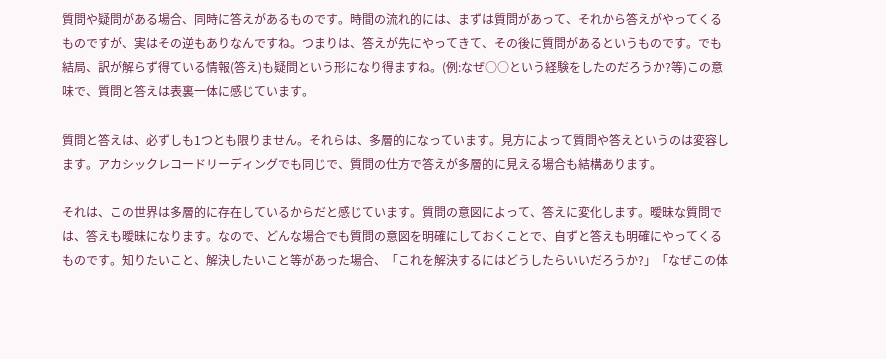質問や疑問がある場合、同時に答えがあるものです。時間の流れ的には、まずは質問があって、それから答えがやってくるものですが、実はその逆もありなんですね。つまりは、答えが先にやってきて、その後に質問があるというものです。でも結局、訳が解らず得ている情報(答え)も疑問という形になり得ますね。(例:なぜ○○という経験をしたのだろうか?等)この意味で、質問と答えは表裏一体に感じています。

質問と答えは、必ずしも1つとも限りません。それらは、多層的になっています。見方によって質問や答えというのは変容します。アカシックレコードリーディングでも同じで、質問の仕方で答えが多層的に見える場合も結構あります。

それは、この世界は多層的に存在しているからだと感じています。質問の意図によって、答えに変化します。曖昧な質問では、答えも曖昧になります。なので、どんな場合でも質問の意図を明確にしておくことで、自ずと答えも明確にやってくるものです。知りたいこと、解決したいこと等があった場合、「これを解決するにはどうしたらいいだろうか?」「なぜこの体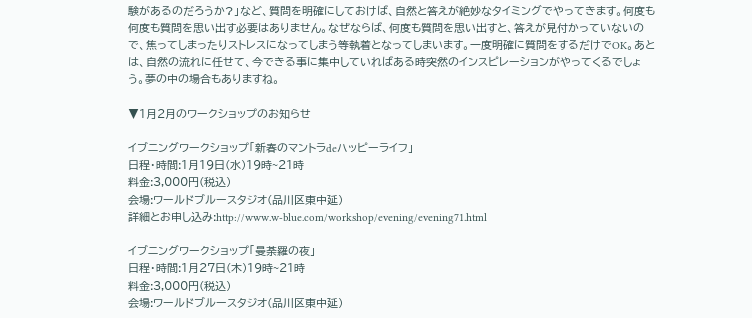験があるのだろうか?」など、質問を明確にしておけば、自然と答えが絶妙なタイミングでやってきます。何度も何度も質問を思い出す必要はありません。なぜならば、何度も質問を思い出すと、答えが見付かっていないので、焦ってしまったりストレスになってしまう等執着となってしまいます。一度明確に質問をするだけでOK。あとは、自然の流れに任せて、今できる事に集中していればある時突然のインスピレーションがやってくるでしょう。夢の中の場合もありますね。

▼1月2月のワークショップのお知らせ

イブニングワークショップ「新春のマントラdeハッピーライフ」
日程・時間:1月19日(水)19時~21時
料金:3,000円(税込)
会場:ワールドブルースタジオ(品川区東中延)
詳細とお申し込み:http://www.w-blue.com/workshop/evening/evening71.html

イブニングワークショップ「曼荼羅の夜」
日程・時間:1月27日(木)19時~21時
料金:3,000円(税込)
会場:ワールドブルースタジオ(品川区東中延)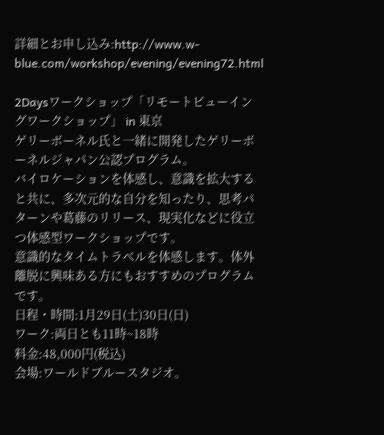詳細とお申し込み:http://www.w-blue.com/workshop/evening/evening72.html

2Daysワークショップ「リモートビューイングワークショップ」 in 東京
ゲリーボーネル氏と一緒に開発したゲリーボーネルジャパン公認プログラム。
バイロケーションを体感し、意識を拡大すると共に、多次元的な自分を知ったり、思考パターンや葛藤のリリース、現実化などに役立つ体感型ワークショップです。
意識的なタイムトラベルを体感します。体外離脱に興味ある方にもおすすめのプログラムです。
日程・時間:1月29日(土)30日(日)
ワーク:両日とも11時~18時
料金:48,000円(税込)
会場:ワールドブルースタジオ。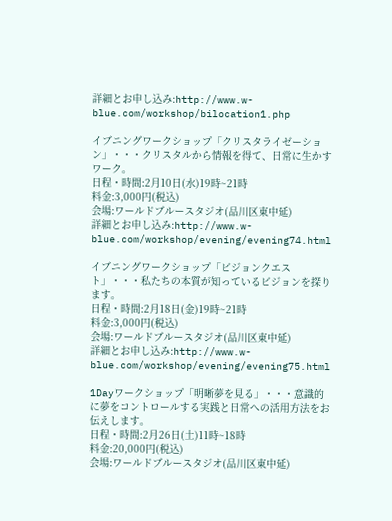詳細とお申し込み:http://www.w-blue.com/workshop/bilocation1.php

イブニングワークショップ「クリスタライゼーション」・・・クリスタルから情報を得て、日常に生かすワーク。
日程・時間:2月10日(水)19時~21時
料金:3,000円(税込)
会場:ワールドブルースタジオ(品川区東中延)
詳細とお申し込み:http://www.w-blue.com/workshop/evening/evening74.html

イブニングワークショップ「ビジョンクエスト」・・・私たちの本質が知っているビジョンを探ります。
日程・時間:2月18日(金)19時~21時
料金:3,000円(税込)
会場:ワールドブルースタジオ(品川区東中延)
詳細とお申し込み:http://www.w-blue.com/workshop/evening/evening75.html

1Dayワークショップ「明晰夢を見る」・・・意識的に夢をコントロールする実践と日常への活用方法をお伝えします。
日程・時間:2月26日(土)11時~18時
料金:20,000円(税込)
会場:ワールドブルースタジオ(品川区東中延)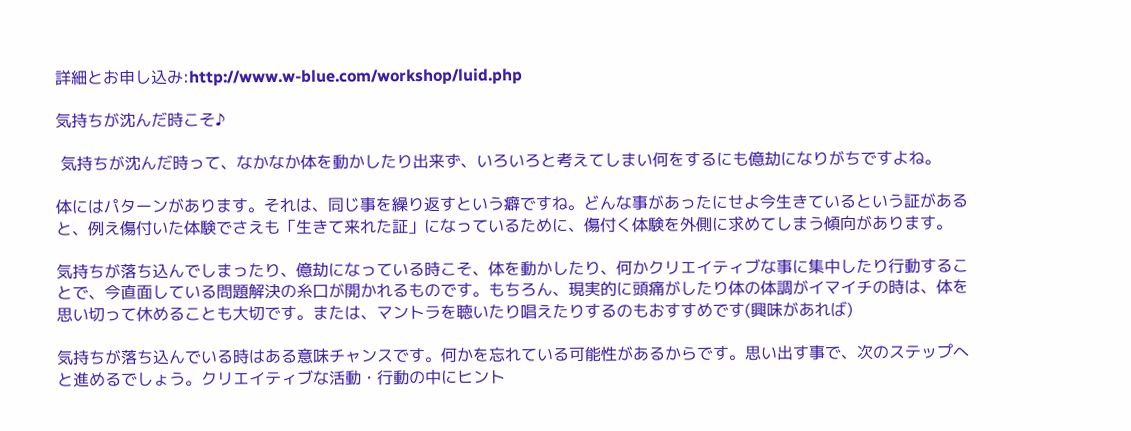詳細とお申し込み:http://www.w-blue.com/workshop/luid.php

気持ちが沈んだ時こそ♪

 気持ちが沈んだ時って、なかなか体を動かしたり出来ず、いろいろと考えてしまい何をするにも億劫になりがちですよね。

体にはパターンがあります。それは、同じ事を繰り返すという癖ですね。どんな事があったにせよ今生きているという証があると、例え傷付いた体験でさえも「生きて来れた証」になっているために、傷付く体験を外側に求めてしまう傾向があります。

気持ちが落ち込んでしまったり、億劫になっている時こそ、体を動かしたり、何かクリエイティブな事に集中したり行動することで、今直面している問題解決の糸口が開かれるものです。もちろん、現実的に頭痛がしたり体の体調がイマイチの時は、体を思い切って休めることも大切です。または、マントラを聴いたり唱えたりするのもおすすめです(興味があれば)

気持ちが落ち込んでいる時はある意味チャンスです。何かを忘れている可能性があるからです。思い出す事で、次のステップへと進めるでしょう。クリエイティブな活動・行動の中にヒント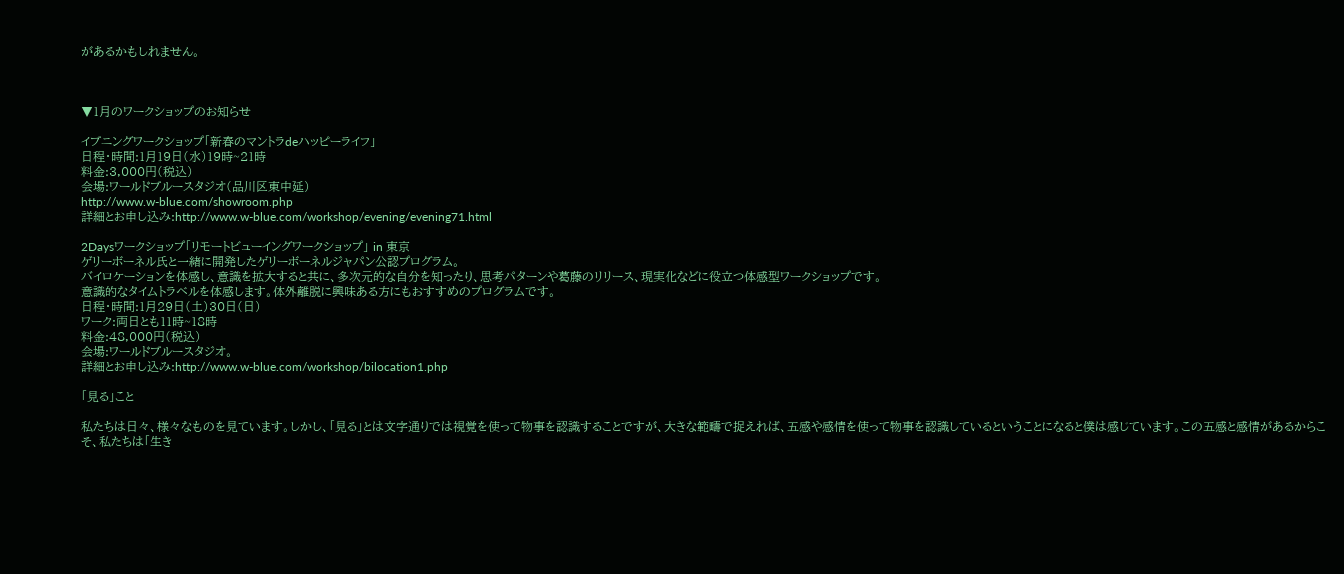があるかもしれません。



▼1月のワークショップのお知らせ

イブニングワークショップ「新春のマントラdeハッピーライフ」
日程・時間:1月19日(水)19時~21時
料金:3,000円(税込)
会場:ワールドブルースタジオ(品川区東中延)
http://www.w-blue.com/showroom.php
詳細とお申し込み:http://www.w-blue.com/workshop/evening/evening71.html

2Daysワークショップ「リモートビューイングワークショップ」 in 東京
ゲリーボーネル氏と一緒に開発したゲリーボーネルジャパン公認プログラム。
バイロケーションを体感し、意識を拡大すると共に、多次元的な自分を知ったり、思考パターンや葛藤のリリース、現実化などに役立つ体感型ワークショップです。
意識的なタイムトラベルを体感します。体外離脱に興味ある方にもおすすめのプログラムです。
日程・時間:1月29日(土)30日(日)
ワーク:両日とも11時~18時
料金:48,000円(税込)
会場:ワールドブルースタジオ。
詳細とお申し込み:http://www.w-blue.com/workshop/bilocation1.php

「見る」こと

私たちは日々、様々なものを見ています。しかし、「見る」とは文字通りでは視覚を使って物事を認識することですが、大きな範疇で捉えれば、五感や感情を使って物事を認識しているということになると僕は感じています。この五感と感情があるからこそ、私たちは「生き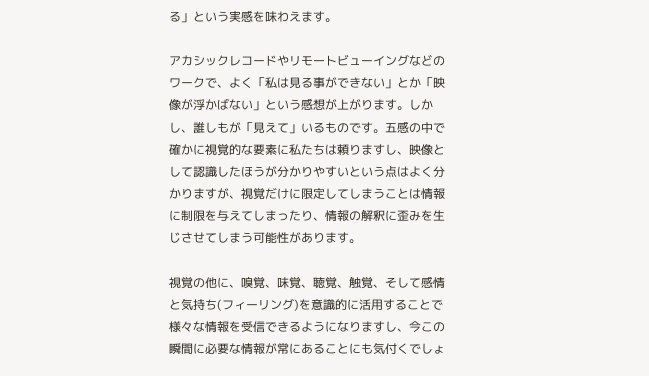る」という実感を味わえます。

アカシックレコードやリモートビューイングなどのワークで、よく「私は見る事ができない」とか「映像が浮かばない」という感想が上がります。しかし、誰しもが「見えて」いるものです。五感の中で確かに視覚的な要素に私たちは頼りますし、映像として認識したほうが分かりやすいという点はよく分かりますが、視覚だけに限定してしまうことは情報に制限を与えてしまったり、情報の解釈に歪みを生じさせてしまう可能性があります。

視覚の他に、嗅覚、味覚、聴覚、触覚、そして感情と気持ち(フィーリング)を意識的に活用することで様々な情報を受信できるようになりますし、今この瞬間に必要な情報が常にあることにも気付くでしょ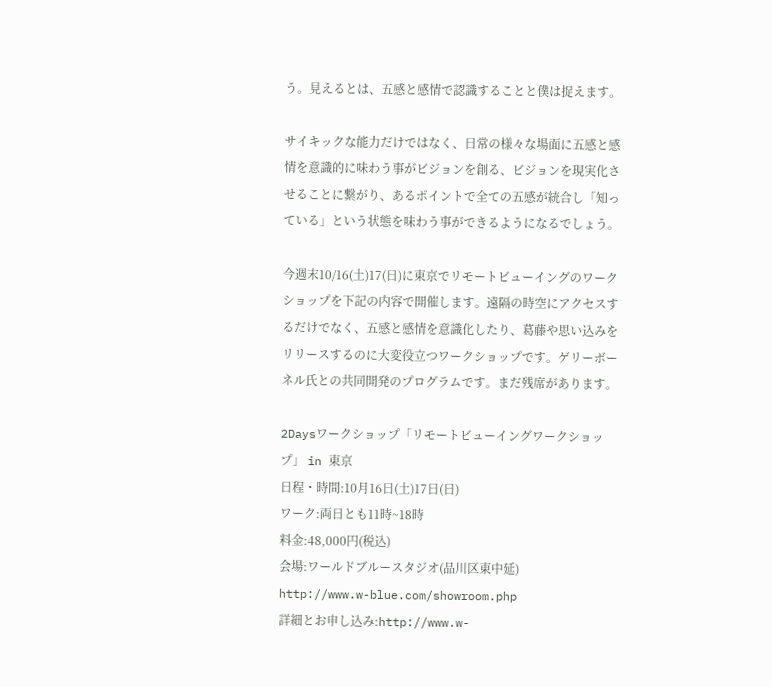う。見えるとは、五感と感情で認識することと僕は捉えます。

サイキックな能力だけではなく、日常の様々な場面に五感と感情を意識的に味わう事がビジョンを創る、ビジョンを現実化させることに繋がり、あるポイントで全ての五感が統合し「知っている」という状態を味わう事ができるようになるでしょう。

今週末10/16(土)17(日)に東京でリモートビューイングのワークショップを下記の内容で開催します。遠隔の時空にアクセスするだけでなく、五感と感情を意識化したり、葛藤や思い込みをリリースするのに大変役立つワークショップです。ゲリーボーネル氏との共同開発のプログラムです。まだ残席があります。

2Daysワークショップ「リモートビューイングワークショップ」 in 東京
日程・時間:10月16日(土)17日(日)
ワーク:両日とも11時~18時
料金:48,000円(税込)
会場:ワールドブルースタジオ(品川区東中延)
http://www.w-blue.com/showroom.php
詳細とお申し込み:http://www.w-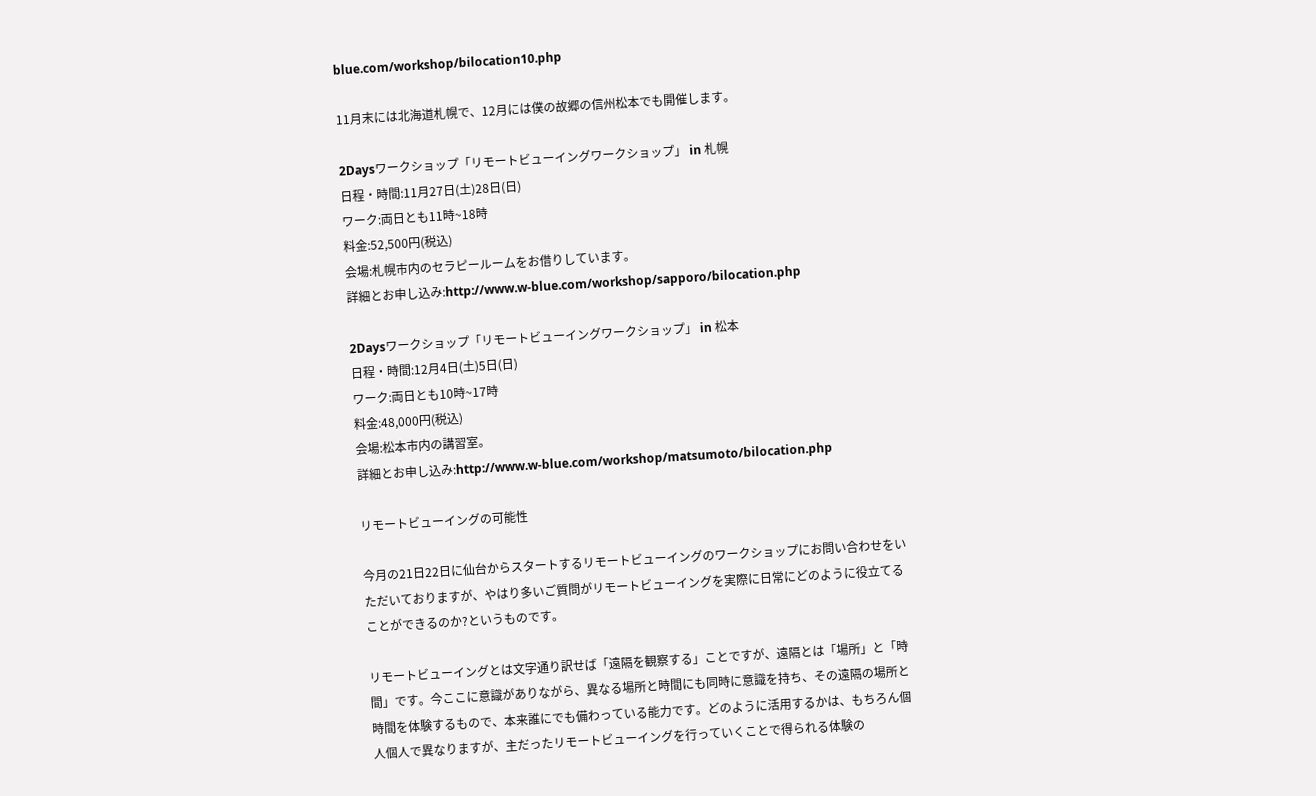blue.com/workshop/bilocation10.php

11月末には北海道札幌で、12月には僕の故郷の信州松本でも開催します。

2Daysワークショップ「リモートビューイングワークショップ」 in 札幌
日程・時間:11月27日(土)28日(日)
ワーク:両日とも11時~18時
料金:52,500円(税込)
会場:札幌市内のセラピールームをお借りしています。
詳細とお申し込み:http://www.w-blue.com/workshop/sapporo/bilocation.php

2Daysワークショップ「リモートビューイングワークショップ」 in 松本
日程・時間:12月4日(土)5日(日)
ワーク:両日とも10時~17時
料金:48,000円(税込)
会場:松本市内の講習室。
詳細とお申し込み:http://www.w-blue.com/workshop/matsumoto/bilocation.php

リモートビューイングの可能性

今月の21日22日に仙台からスタートするリモートビューイングのワークショップにお問い合わせをいただいておりますが、やはり多いご質問がリモートビューイングを実際に日常にどのように役立てることができるのか?というものです。

リモートビューイングとは文字通り訳せば「遠隔を観察する」ことですが、遠隔とは「場所」と「時間」です。今ここに意識がありながら、異なる場所と時間にも同時に意識を持ち、その遠隔の場所と時間を体験するもので、本来誰にでも備わっている能力です。どのように活用するかは、もちろん個人個人で異なりますが、主だったリモートビューイングを行っていくことで得られる体験の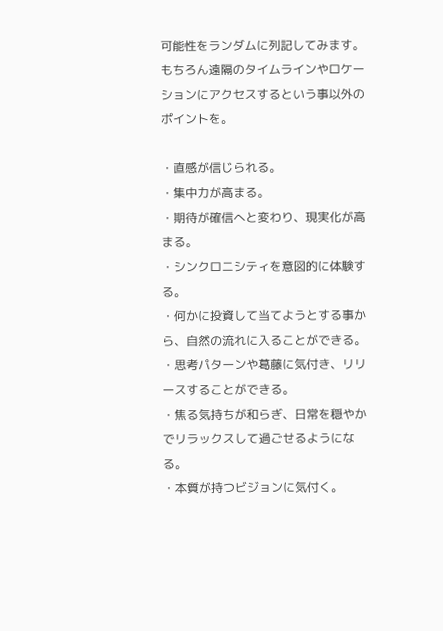可能性をランダムに列記してみます。もちろん遠隔のタイムラインやロケーションにアクセスするという事以外のポイントを。

・直感が信じられる。
・集中力が高まる。
・期待が確信へと変わり、現実化が高まる。
・シンクロニシティを意図的に体験する。
・何かに投資して当てようとする事から、自然の流れに入ることができる。
・思考パターンや葛藤に気付き、リリースすることができる。
・焦る気持ちが和らぎ、日常を穏やかでリラックスして過ごせるようになる。
・本質が持つビジョンに気付く。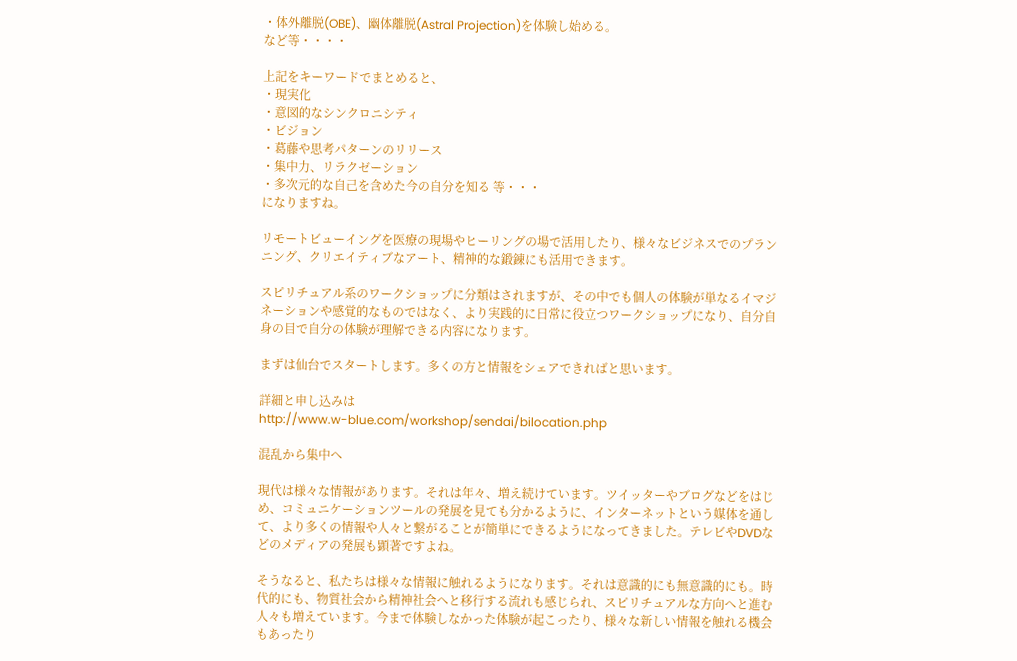・体外離脱(OBE)、幽体離脱(Astral Projection)を体験し始める。
など等・・・・

上記をキーワードでまとめると、
・現実化
・意図的なシンクロニシティ
・ビジョン
・葛藤や思考パターンのリリース
・集中力、リラクゼーション
・多次元的な自己を含めた今の自分を知る 等・・・
になりますね。

リモートビューイングを医療の現場やヒーリングの場で活用したり、様々なビジネスでのプランニング、クリエイティブなアート、精神的な鍛錬にも活用できます。

スピリチュアル系のワークショップに分類はされますが、その中でも個人の体験が単なるイマジネーションや感覚的なものではなく、より実践的に日常に役立つワークショップになり、自分自身の目で自分の体験が理解できる内容になります。

まずは仙台でスタートします。多くの方と情報をシェアできればと思います。

詳細と申し込みは
http://www.w-blue.com/workshop/sendai/bilocation.php

混乱から集中へ

現代は様々な情報があります。それは年々、増え続けています。ツイッターやブログなどをはじめ、コミュニケーションツールの発展を見ても分かるように、インターネットという媒体を通して、より多くの情報や人々と繋がることが簡単にできるようになってきました。テレビやDVDなどのメディアの発展も顕著ですよね。

そうなると、私たちは様々な情報に触れるようになります。それは意識的にも無意識的にも。時代的にも、物質社会から精神社会へと移行する流れも感じられ、スピリチュアルな方向へと進む人々も増えています。今まで体験しなかった体験が起こったり、様々な新しい情報を触れる機会もあったり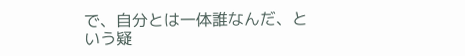で、自分とは一体誰なんだ、という疑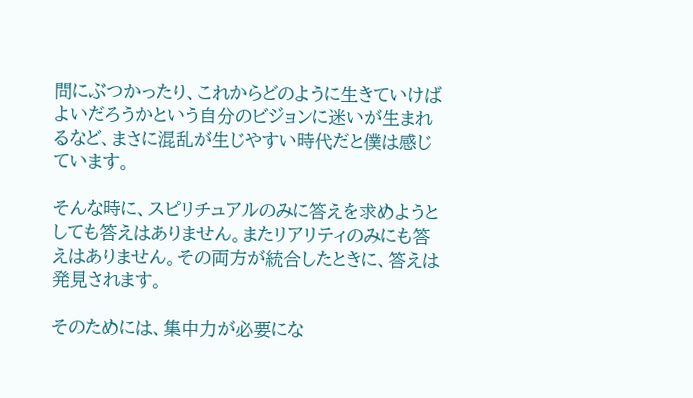問にぶつかったり、これからどのように生きていけばよいだろうかという自分のビジョンに迷いが生まれるなど、まさに混乱が生じやすい時代だと僕は感じています。

そんな時に、スピリチュアルのみに答えを求めようとしても答えはありません。またリアリティのみにも答えはありません。その両方が統合したときに、答えは発見されます。

そのためには、集中力が必要にな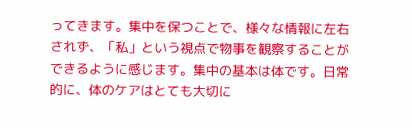ってきます。集中を保つことで、様々な情報に左右されず、「私」という視点で物事を観察することができるように感じます。集中の基本は体です。日常的に、体のケアはとても大切に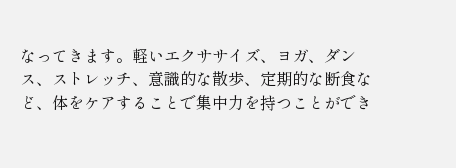なってきます。軽いエクササイズ、ヨガ、ダンス、ストレッチ、意識的な散歩、定期的な断食など、体をケアすることで集中力を持つことができ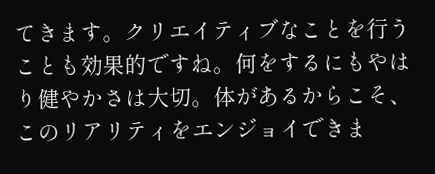てきます。クリエイティブなことを行うことも効果的ですね。何をするにもやはり健やかさは大切。体があるからこそ、このリアリティをエンジョイできま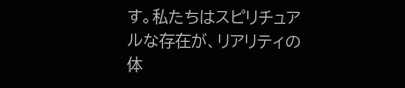す。私たちはスピリチュアルな存在が、リアリティの体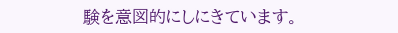験を意図的にしにきています。